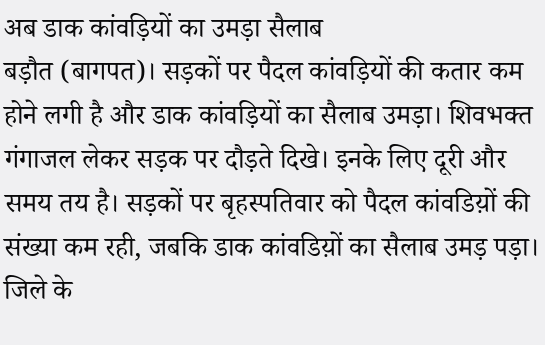अब डाक कांवड़ियों का उमड़ा सैलाब
बड़ौत (बागपत)। सड़कों पर पैदल कांवड़ियों की कतार कम होने लगी है और डाक कांवड़ियों का सैलाब उमड़ा। शिवभक्त गंगाजल लेकर सड़क पर दौड़ते दिखे। इनके लिए दूरी और समय तय है। सड़कों पर बृहस्पतिवार को पैदल कांवडिय़ों की संख्या कम रही, जबकि डाक कांवडिय़ों का सैलाब उमड़ पड़ा। जिले के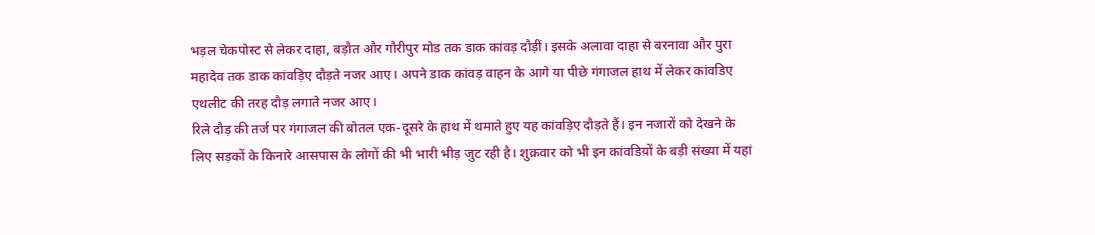भड़ल चेकपोस्ट से लेकर दाहा, बड़ौत और गौरीपुर मोड तक डाक कांवड़ दौड़ीं। इसके अलावा दाहा से बरनावा और पुरा महादेव तक डाक कांवड़िए दौड़ते नजर आए। अपने डाक कांवड़ वाहन के आगे या पीछे गंगाजल हाथ में लेकर कांवडिए एथलीट की तरह दौड़ लगाते नजर आए।
रिले दौड़ की तर्ज पर गंगाजल की बोतल एक-दूसरे के हाथ में थमाते हुए यह कांवड़िए दौड़ते हैं। इन नजारों को देखने के लिए सड़कों के किनारे आसपास के लोगों की भी भारी भीड़ जुट रही है। शुक्रवार को भी इन कांवडिय़ों के बड़ी संख्या में यहां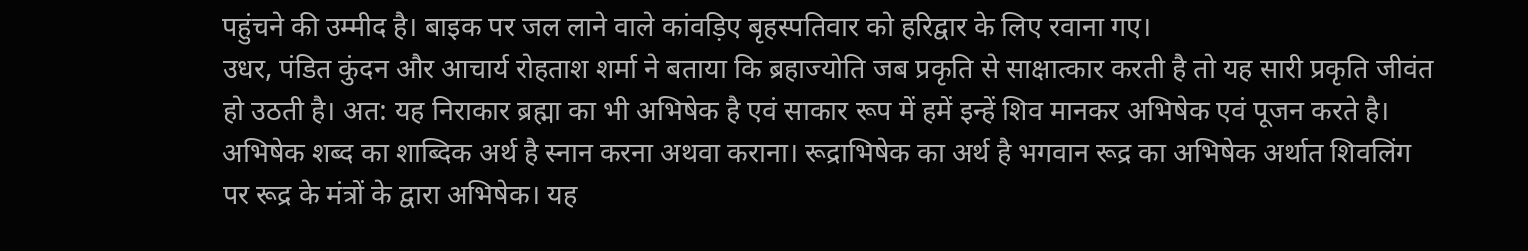पहुंचने की उम्मीद है। बाइक पर जल लाने वाले कांवड़िए बृहस्पतिवार को हरिद्वार के लिए रवाना गए।
उधर, पंडित कुंदन और आचार्य रोहताश शर्मा ने बताया कि ब्रहाज्योति जब प्रकृति से साक्षात्कार करती है तो यह सारी प्रकृति जीवंत हो उठती है। अत: यह निराकार ब्रह्मा का भी अभिषेक है एवं साकार रूप में हमें इन्हें शिव मानकर अभिषेक एवं पूजन करते है। अभिषेक शब्द का शाब्दिक अर्थ है स्नान करना अथवा कराना। रूद्राभिषेक का अर्थ है भगवान रूद्र का अभिषेक अर्थात शिवलिंग पर रूद्र के मंत्रों के द्वारा अभिषेक। यह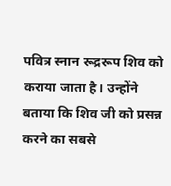पवित्र स्नान रूद्ररूप शिव को कराया जाता है। उन्होंने बताया कि शिव जी को प्रसन्न करने का सबसे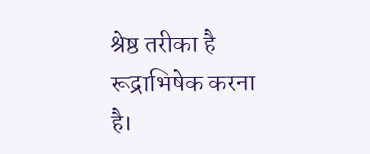श्रेष्ठ तरीका है रूद्राभिषेक करना है।